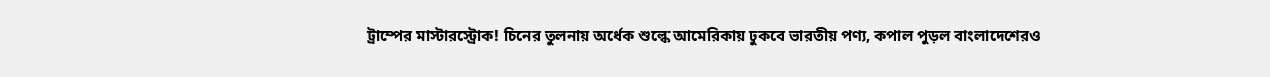ট্রাম্পের মাস্টারস্ট্রোক! চিনের তুলনায় অর্ধেক শুল্কে আমেরিকায় ঢুকবে ভারতীয় পণ্য, কপাল পুড়ল বাংলাদেশেরও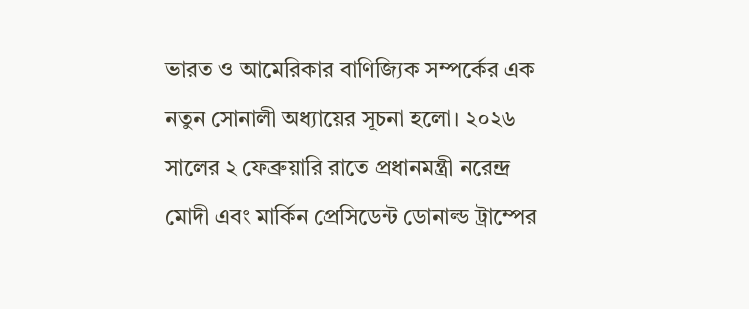ভারত ও আমেরিকার বাণিজ্যিক সম্পর্কের এক নতুন সোনালী অধ্যায়ের সূচনা হলো। ২০২৬ সালের ২ ফেব্রুয়ারি রাতে প্রধানমন্ত্রী নরেন্দ্র মোদী এবং মার্কিন প্রেসিডেন্ট ডোনাল্ড ট্রাম্পের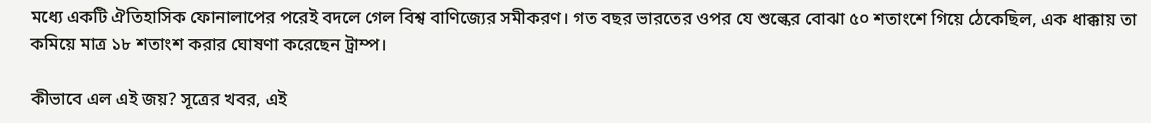মধ্যে একটি ঐতিহাসিক ফোনালাপের পরেই বদলে গেল বিশ্ব বাণিজ্যের সমীকরণ। গত বছর ভারতের ওপর যে শুল্কের বোঝা ৫০ শতাংশে গিয়ে ঠেকেছিল, এক ধাক্কায় তা কমিয়ে মাত্র ১৮ শতাংশ করার ঘোষণা করেছেন ট্রাম্প।

কীভাবে এল এই জয়? সূত্রের খবর, এই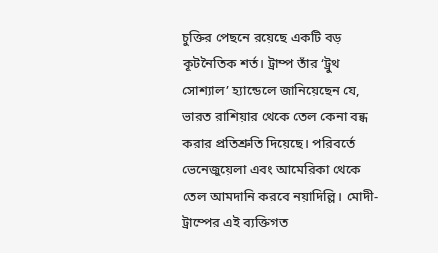চুক্তির পেছনে রয়েছে একটি বড় কূটনৈতিক শর্ত। ট্রাম্প তাঁর ‘ট্রুথ সোশ্যাল’ হ্যান্ডেলে জানিয়েছেন যে, ভারত রাশিয়ার থেকে তেল কেনা বন্ধ করার প্রতিশ্রুতি দিয়েছে। পরিবর্তে ভেনেজুয়েলা এবং আমেরিকা থেকে তেল আমদানি করবে নয়াদিল্লি। মোদী-ট্রাম্পের এই ব্যক্তিগত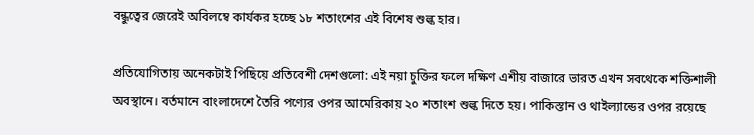বন্ধুত্বের জেরেই অবিলম্বে কার্যকর হচ্ছে ১৮ শতাংশের এই বিশেষ শুল্ক হার।

প্রতিযোগিতায় অনেকটাই পিছিয়ে প্রতিবেশী দেশগুলো: এই নয়া চুক্তির ফলে দক্ষিণ এশীয় বাজারে ভারত এখন সবথেকে শক্তিশালী অবস্থানে। বর্তমানে বাংলাদেশে তৈরি পণ্যের ওপর আমেরিকায় ২০ শতাংশ শুল্ক দিতে হয়। পাকিস্তান ও থাইল্যান্ডের ওপর রয়েছে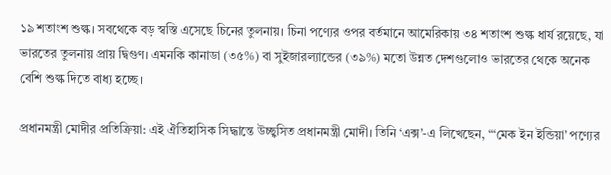১৯ শতাংশ শুল্ক। সবথেকে বড় স্বস্তি এসেছে চিনের তুলনায়। চিনা পণ্যের ওপর বর্তমানে আমেরিকায় ৩৪ শতাংশ শুল্ক ধার্য রয়েছে, যা ভারতের তুলনায় প্রায় দ্বিগুণ। এমনকি কানাডা (৩৫%) বা সুইজারল্যান্ডের (৩৯%) মতো উন্নত দেশগুলোও ভারতের থেকে অনেক বেশি শুল্ক দিতে বাধ্য হচ্ছে।

প্রধানমন্ত্রী মোদীর প্রতিক্রিয়া: এই ঐতিহাসিক সিদ্ধান্তে উচ্ছ্বসিত প্রধানমন্ত্রী মোদী। তিনি ‘এক্স’-এ লিখেছেন, “‘মেক ইন ইন্ডিয়া’ পণ্যের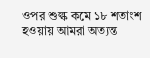ওপর শুল্ক কমে ১৮ শতাংশ হওয়ায় আমরা অত্যন্ত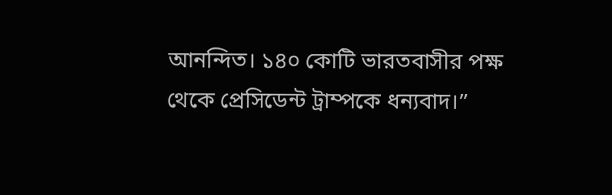আনন্দিত। ১৪০ কোটি ভারতবাসীর পক্ষ থেকে প্রেসিডেন্ট ট্রাম্পকে ধন্যবাদ।”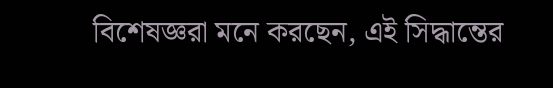বিশেষজ্ঞরা মনে করছেন, এই সিদ্ধান্তের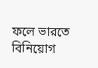ফলে ভারতে বিনিয়োগ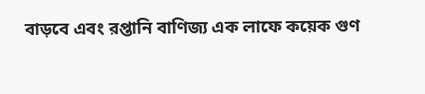বাড়বে এবং রপ্তানি বাণিজ্য এক লাফে কয়েক গুণ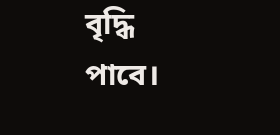বৃদ্ধি পাবে।